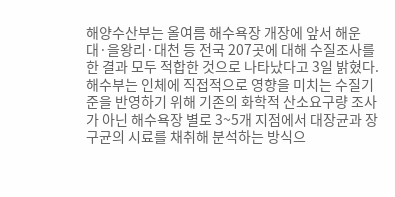해양수산부는 올여름 해수욕장 개장에 앞서 해운대·을왕리·대천 등 전국 207곳에 대해 수질조사를 한 결과 모두 적합한 것으로 나타났다고 3일 밝혔다.
해수부는 인체에 직접적으로 영향을 미치는 수질기준을 반영하기 위해 기존의 화학적 산소요구량 조사가 아닌 해수욕장 별로 3~5개 지점에서 대장균과 장구균의 시료를 채취해 분석하는 방식으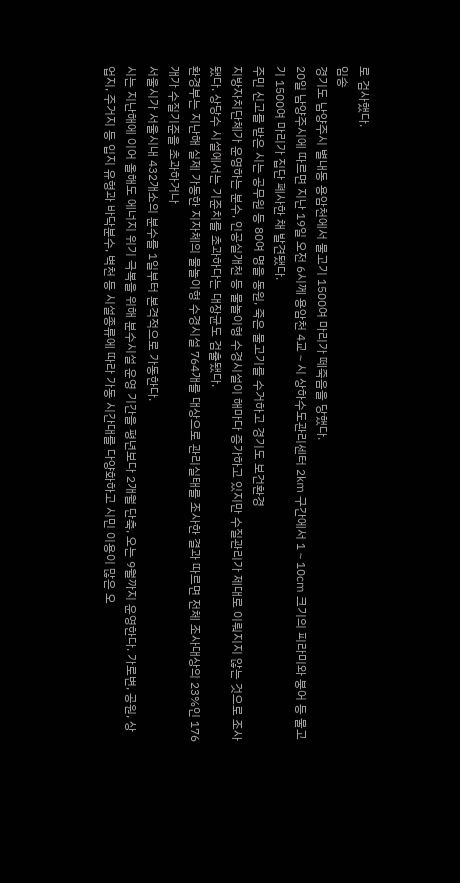로 검사했다.
임송
경기도 남양주시 별내동 용암천에서 물고기 1500여 마리가 떼죽음을 당했다.
20일 남양주시에 따르면 지난 19일 오전 6시께 용암천 4교∼시 상하수도관리센터 2㎞ 구간에서 1∼10㎝ 크기의 피라미와 붕어 등 물고기 1500여 마리가 집단 폐사한 채 발견됐다.
주민 신고를 받은 시는 공무원 등 80여 명을 동원, 죽은 물고기를 수거하고 경기도 보건환경
지방자치단체가 운영하는 분수, 인공실개천 등 물놀이형 수경시설이 해마다 증가하고 있지만 수질관리가 제대로 이뤄지지 않는 것으로 조사됐다. 상당수 시설에서는 기준치를 초과하다는 대장균도 검출됐다.
환경부는 지난해 실제 가동한 지자체의 물놀이형 수경시설 764개를 대상으로 관리실태를 조사한 결과 따르면 전체 조사대상의 23%인 176개가 수질기준을 초과하거나
서울시가 서울시내 432개소의 분수를 1일부터 본격적으로 가동한다.
시는 지난해에 이어 올해도 에너지 위기 극복을 위해 분수시설 운영 기간을 평년보다 2개월 단축, 오는 9월까지 운영한다. 가로변, 공원, 상업지, 주거지 등 입지 유형과 바닥분수, 벽천 등 시설종류에 따라 가동 시간대를 다양화하고 시민 이용이 많은 오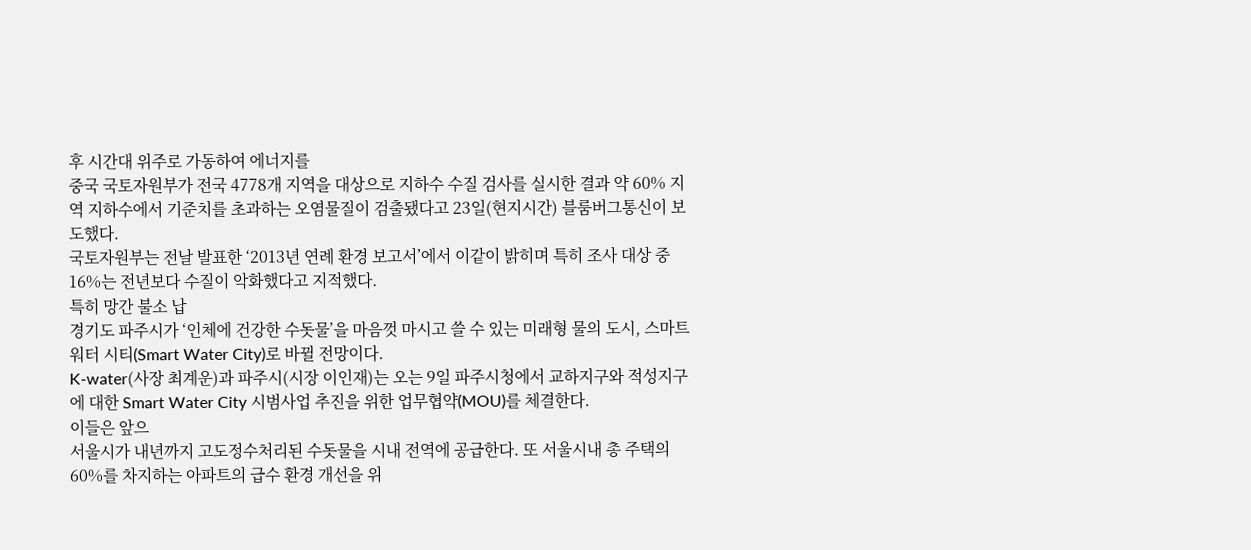후 시간대 위주로 가동하여 에너지를
중국 국토자원부가 전국 4778개 지역을 대상으로 지하수 수질 검사를 실시한 결과 약 60% 지역 지하수에서 기준치를 초과하는 오염물질이 검출됐다고 23일(현지시간) 블룸버그통신이 보도했다.
국토자원부는 전날 발표한 ‘2013년 연례 환경 보고서’에서 이같이 밝히며 특히 조사 대상 중 16%는 전년보다 수질이 악화했다고 지적했다.
특히 망간 불소 납
경기도 파주시가 ‘인체에 건강한 수돗물’을 마음껏 마시고 쓸 수 있는 미래형 물의 도시, 스마트 워터 시티(Smart Water City)로 바뀔 전망이다.
K-water(사장 최계운)과 파주시(시장 이인재)는 오는 9일 파주시청에서 교하지구와 적성지구에 대한 Smart Water City 시범사업 추진을 위한 업무협약(MOU)를 체결한다.
이들은 앞으
서울시가 내년까지 고도정수처리된 수돗물을 시내 전역에 공급한다. 또 서울시내 총 주택의 60%를 차지하는 아파트의 급수 환경 개선을 위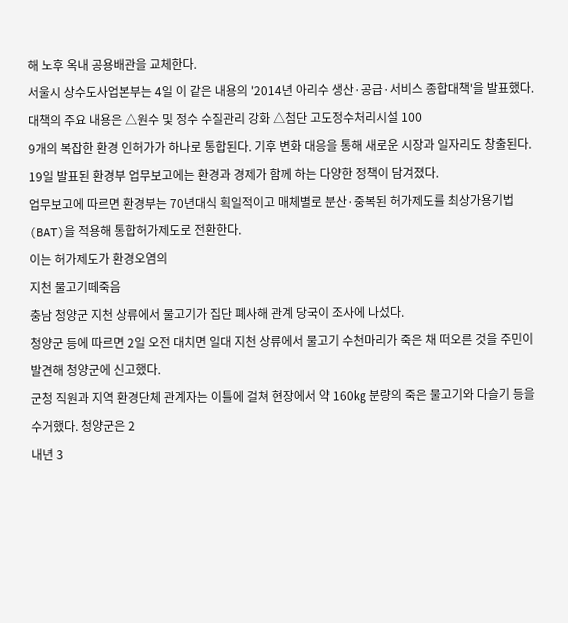해 노후 옥내 공용배관을 교체한다.
서울시 상수도사업본부는 4일 이 같은 내용의 '2014년 아리수 생산·공급·서비스 종합대책'을 발표했다.
대책의 주요 내용은 △원수 및 정수 수질관리 강화 △첨단 고도정수처리시설 100
9개의 복잡한 환경 인허가가 하나로 통합된다. 기후 변화 대응을 통해 새로운 시장과 일자리도 창출된다.
19일 발표된 환경부 업무보고에는 환경과 경제가 함께 하는 다양한 정책이 담겨졌다.
업무보고에 따르면 환경부는 70년대식 획일적이고 매체별로 분산·중복된 허가제도를 최상가용기법(BAT)을 적용해 통합허가제도로 전환한다.
이는 허가제도가 환경오염의
지천 물고기떼죽음
충남 청양군 지천 상류에서 물고기가 집단 폐사해 관계 당국이 조사에 나섰다.
청양군 등에 따르면 2일 오전 대치면 일대 지천 상류에서 물고기 수천마리가 죽은 채 떠오른 것을 주민이 발견해 청양군에 신고했다.
군청 직원과 지역 환경단체 관계자는 이틀에 걸쳐 현장에서 약 160㎏ 분량의 죽은 물고기와 다슬기 등을 수거했다. 청양군은 2
내년 3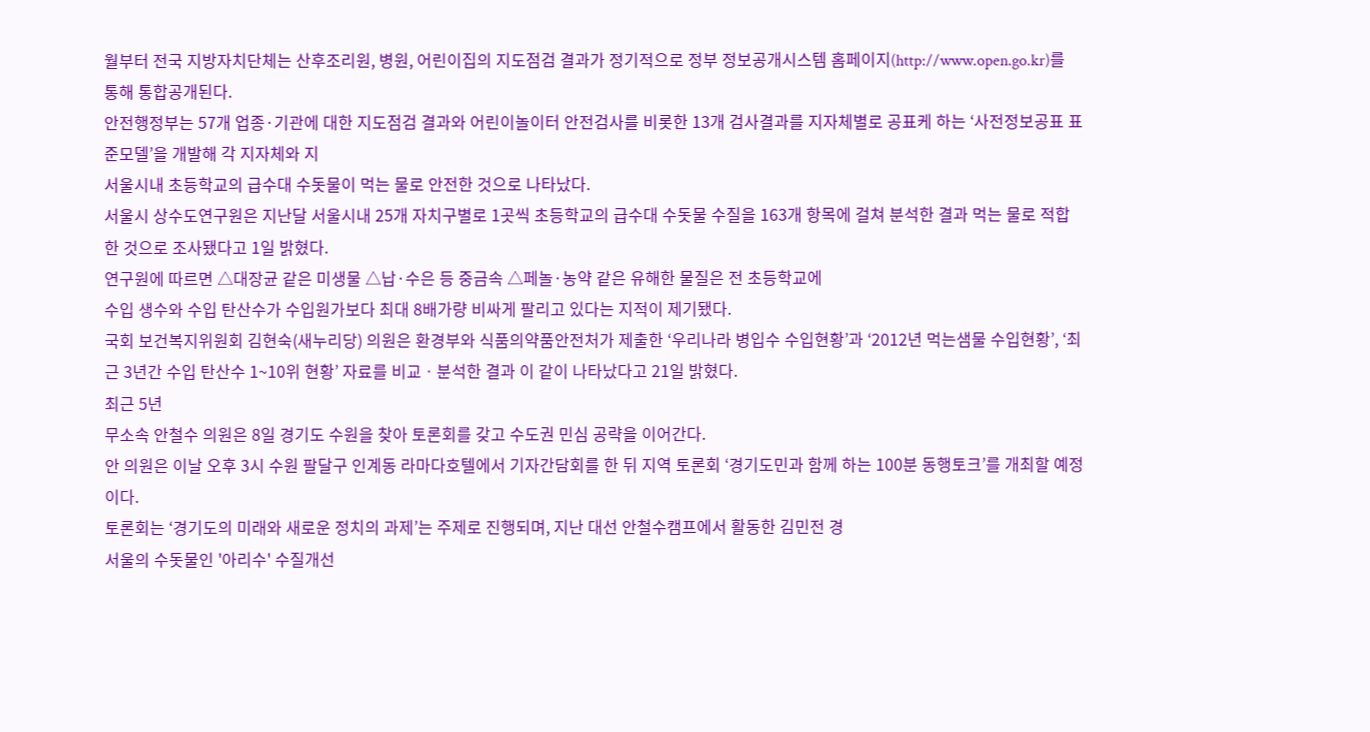월부터 전국 지방자치단체는 산후조리원, 병원, 어린이집의 지도점검 결과가 정기적으로 정부 정보공개시스템 홈페이지(http://www.open.go.kr)를 통해 통합공개된다.
안전행정부는 57개 업종·기관에 대한 지도점검 결과와 어린이놀이터 안전검사를 비롯한 13개 검사결과를 지자체별로 공표케 하는 ‘사전정보공표 표준모델’을 개발해 각 지자체와 지
서울시내 초등학교의 급수대 수돗물이 먹는 물로 안전한 것으로 나타났다.
서울시 상수도연구원은 지난달 서울시내 25개 자치구별로 1곳씩 초등학교의 급수대 수돗물 수질을 163개 항목에 걸쳐 분석한 결과 먹는 물로 적합한 것으로 조사됐다고 1일 밝혔다.
연구원에 따르면 △대장균 같은 미생물 △납·수은 등 중금속 △페놀·농약 같은 유해한 물질은 전 초등학교에
수입 생수와 수입 탄산수가 수입원가보다 최대 8배가량 비싸게 팔리고 있다는 지적이 제기됐다.
국회 보건복지위원회 김현숙(새누리당) 의원은 환경부와 식품의약품안전처가 제출한 ‘우리나라 병입수 수입현황’과 ‘2012년 먹는샘물 수입현황’, ‘최근 3년간 수입 탄산수 1~10위 현황’ 자료를 비교ㆍ분석한 결과 이 같이 나타났다고 21일 밝혔다.
최근 5년
무소속 안철수 의원은 8일 경기도 수원을 찾아 토론회를 갖고 수도권 민심 공략을 이어간다.
안 의원은 이날 오후 3시 수원 팔달구 인계동 라마다호텔에서 기자간담회를 한 뒤 지역 토론회 ‘경기도민과 함께 하는 100분 동행토크’를 개최할 예정이다.
토론회는 ‘경기도의 미래와 새로운 정치의 과제’는 주제로 진행되며, 지난 대선 안철수캠프에서 활동한 김민전 경
서울의 수돗물인 '아리수' 수질개선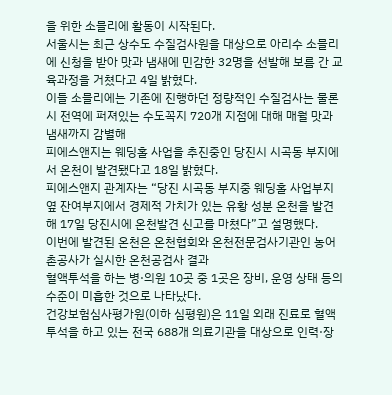을 위한 소믈리에 활동이 시작된다.
서울시는 최근 상수도 수질검사원을 대상으로 아리수 소믈리에 신청을 받아 맛과 냄새에 민감한 32명을 선발해 보름 간 교육과정을 거쳤다고 4일 밝혔다.
이들 소믈리에는 기존에 진행하던 정량적인 수질검사는 물론 시 전역에 퍼져있는 수도꼭지 720개 지점에 대해 매월 맛과 냄새까지 감별해
피에스앤지는 웨딩홀 사업을 추진중인 당진시 시곡동 부지에서 온천이 발견됐다고 18일 밝혔다.
피에스앤지 관계자는 “당진 시곡동 부지중 웨딩홀 사업부지 옆 잔여부지에서 경제적 가치가 있는 유황 성분 온천을 발견해 17일 당진시에 온천발견 신고를 마쳤다”고 설명했다.
이번에 발견된 온천은 온천협회와 온천전문검사기관인 농어촌공사가 실시한 온천공검사 결과
혈액투석을 하는 병·의원 10곳 중 1곳은 장비, 운영 상태 등의 수준이 미흡한 것으로 나타났다.
건강보험심사평가원(이하 심평원)은 11일 외래 진료로 혈액투석을 하고 있는 전국 688개 의료기관을 대상으로 인력·장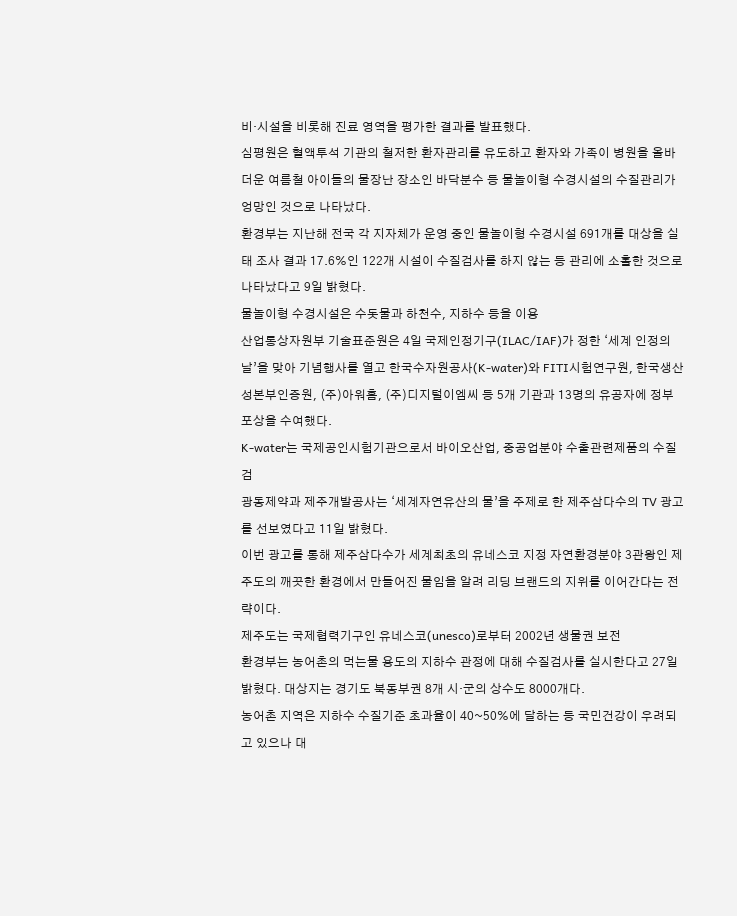비·시설을 비롯해 진료 영역을 평가한 결과를 발표했다.
심평원은 혈액투석 기관의 철저한 환자관리를 유도하고 환자와 가족이 병원을 올바
더운 여름철 아이들의 물장난 장소인 바닥분수 등 물놀이형 수경시설의 수질관리가 엉망인 것으로 나타났다.
환경부는 지난해 전국 각 지자체가 운영 중인 물놀이형 수경시설 691개를 대상을 실태 조사 결과 17.6%인 122개 시설이 수질검사를 하지 않는 등 관리에 소홀한 것으로 나타났다고 9일 밝혔다.
물놀이형 수경시설은 수돗물과 하천수, 지하수 등을 이용
산업통상자원부 기술표준원은 4일 국제인정기구(ILAC/IAF)가 정한 ‘세계 인정의 날’을 맞아 기념행사를 열고 한국수자원공사(K-water)와 FITI시험연구원, 한국생산성본부인증원, (주)아워홈, (주)디지털이엠씨 등 5개 기관과 13명의 유공자에 정부 포상을 수여했다.
K-water는 국제공인시험기관으로서 바이오산업, 중공업분야 수출관련제품의 수질검
광동제약과 제주개발공사는 ‘세계자연유산의 물’을 주제로 한 제주삼다수의 TV 광고를 선보였다고 11일 밝혔다.
이번 광고를 통해 제주삼다수가 세계최초의 유네스코 지정 자연환경분야 3관왕인 제주도의 깨끗한 환경에서 만들어진 물임을 알려 리딩 브랜드의 지위를 이어간다는 전략이다.
제주도는 국제협력기구인 유네스코(unesco)로부터 2002년 생물권 보전
환경부는 농어촌의 먹는물 용도의 지하수 관정에 대해 수질검사를 실시한다고 27일 밝혔다. 대상지는 경기도 북동부권 8개 시·군의 상수도 8000개다.
농어촌 지역은 지하수 수질기준 초과율이 40~50%에 달하는 등 국민건강이 우려되고 있으나 대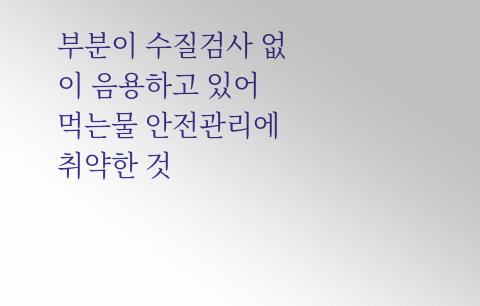부분이 수질검사 없이 음용하고 있어 먹는물 안전관리에 취약한 것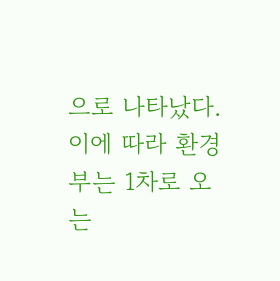으로 나타났다.
이에 따라 환경부는 1차로 오는